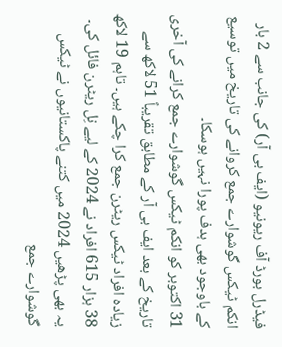فیڈرل بورڈ آف ریونیو (ایف بی آر) کی جانب سے 2 بار انکم ٹیکس گوشوارے جمع کروانے کی تاریخ میں توسیع کے باوجود بھی ہدف پورا نہیں ہوسکا۔
31 اکتوبر کو انکم ٹیکس گوشوارے جمع کرانے کی آخری تاریخ کے بعد ایف بی آر کے مطابق تقریباً 51 لاکھ سے زیادہ افراد ٹیکس ریٹرن جمع کرا چکے ہیں۔ تاہم 19 لاکھ 38 ہزار 615 افراد نے 2024 کے لیے نِل ریٹرن فائل کی۔
یہ بھی پڑھیں 2024 میں کتنے پاکستانیوں نے ٹیکس گوشوارے جمع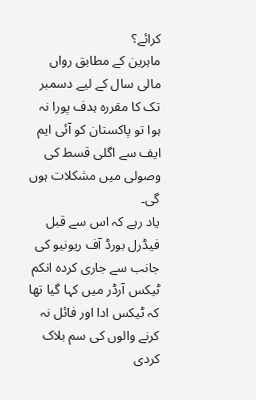کرائے؟
ماہرین کے مطابق رواں مالی سال کے لیے دسمبر تک کا مقررہ ہدف پورا نہ ہوا تو پاکستان کو آئی ایم ایف سے اگلی قسط کی وصولی میں مشکلات ہوں گی۔
یاد رہے کہ اس سے قبل فیڈرل بورڈ آف ریونیو کی جانب سے جاری کردہ انکم ٹیکس آرڈر میں کہا گیا تھا کہ ٹیکس ادا اور فائل نہ کرنے والوں کی سم بلاک کردی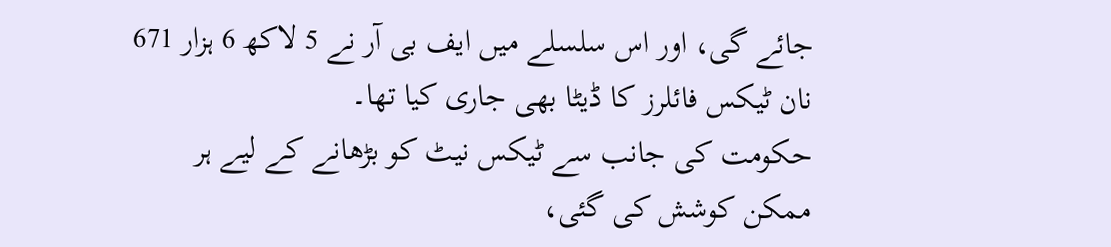جائے گی، اور اس سلسلے میں ایف بی آر نے 5 لاکھ 6 ہزار 671 نان ٹیکس فائلرز کا ڈیٹا بھی جاری کیا تھا۔
حکومت کی جانب سے ٹیکس نیٹ کو بڑھانے کے لیے ہر ممکن کوشش کی گئی،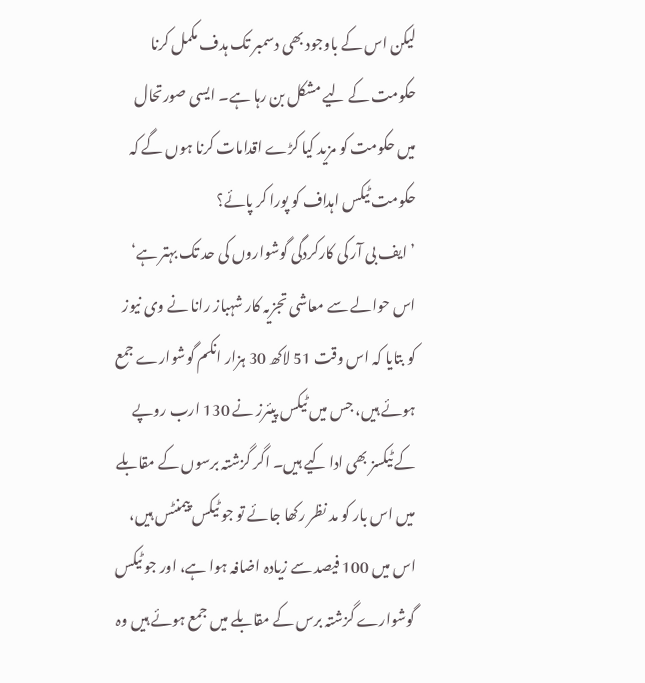لیکن اس کے باوجود بھی دسمبر تک ہدف مکمل کرنا حکومت کے لیے مشکل بن رہا ہے۔ ایسی صورتحال میں حکومت کو مزید کیا کڑے اقدامات کرنا ہوں گے کہ حکومت ٹیکس اہداف کو پورا کر پائے؟
’ایف بی آر کی کارکردگی گوشواروں کی حد تک بہتر ہے‘
اس حوالے سے معاشی تجزیہ کار شہباز رانا نے وی نیوز کو بتایا کہ اس وقت 51 لاکھ 30 ہزار انکم گوشوارے جمع ہوئے ہیں، جس میں ٹیکس پیئرز نے 130 ارب روپے کے ٹیکسز بھی ادا کیے ہیں۔ اگر گزشتہ برسوں کے مقابلے میں اس بار کو مد نظر رکھا جائے تو جو ٹیکس پیمنٹس ہیں، اس میں 100 فیصد سے زیادہ اضافہ ہوا ہے، اور جو ٹیکس گوشوارے گزشتہ برس کے مقابلے میں جمع ہوئے ہیں وہ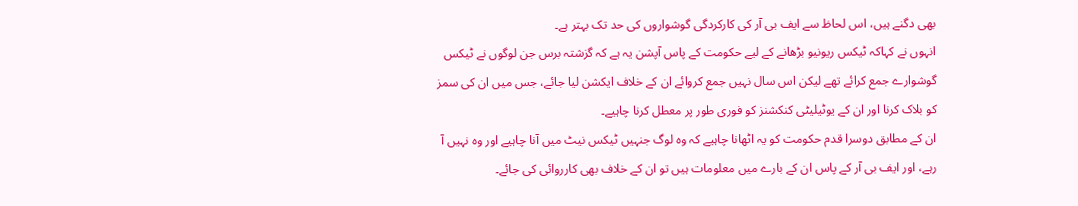بھی دگنے ہیں، اس لحاظ سے ایف بی آر کی کارکردگی گوشواروں کی حد تک بہتر ہے۔
انہوں نے کہاکہ ٹیکس ریونیو بڑھانے کے لیے حکومت کے پاس آپشن یہ ہے کہ گزشتہ برس جن لوگوں نے ٹیکس گوشوارے جمع کرائے تھے لیکن اس سال نہیں جمع کروائے ان کے خلاف ایکشن لیا جائے، جس میں ان کی سمز کو بلاک کرنا اور ان کے یوٹیلیٹی کنکشنز کو فوری طور پر معطل کرنا چاہیے۔
ان کے مطابق دوسرا قدم حکومت کو یہ اٹھانا چاہیے کہ وہ لوگ جنہیں ٹیکس نیٹ میں آنا چاہیے اور وہ نہیں آ رہے، اور ایف بی آر کے پاس ان کے بارے میں معلومات ہیں تو ان کے خلاف بھی کارروائی کی جائے۔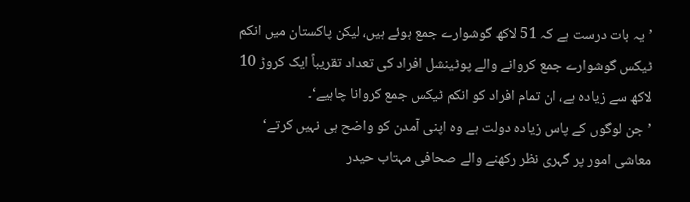’یہ بات درست ہے کہ 51 لاکھ گوشوارے جمع ہوئے ہیں، لیکن پاکستان میں انکم ٹیکس گوشوارے جمع کروانے والے پوٹینشل افراد کی تعداد تقریباً ایک کروڑ 10 لاکھ سے زیادہ ہے، ان تمام افراد کو انکم ٹیکس جمع کروانا چاہیے‘۔
’جن لوگوں کے پاس زیادہ دولت ہے وہ اپنی آمدن کو واضح ہی نہیں کرتے‘
معاشی امور پر گہری نظر رکھنے والے صحافی مہتاب حیدر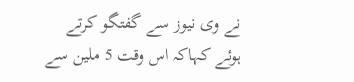نے وی نیوز سے گفتگو کرتے ہوئے کہاکہ اس وقت 5 ملین سے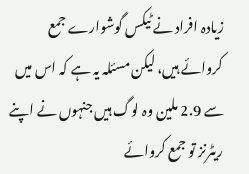زیادہ افراد نے ٹیکس گوشوارے جمع کروائے ہیں، لیکن مسئلہ یہ ہے کہ اس میں سے 2.9 ملین وہ لوگ ہیں جنہوں نے اپنے ریٹرنز تو جمع کروائے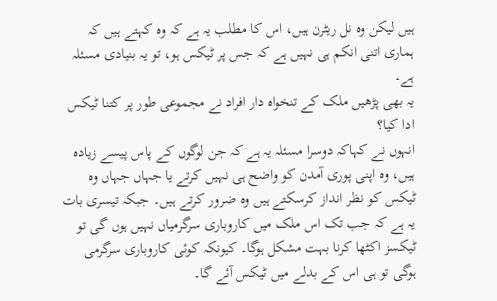ہیں لیکن وہ نل ریٹرن ہیں، اس کا مطلب یہ ہے کہ وہ کہتے ہیں کہ ہماری اتنی انکم ہی نہیں ہے کہ جس پر ٹیکس ہو، تو یہ بنیادی مسئلہ ہے۔
یہ بھی پڑھیں ملک کے تنخواہ دار افراد نے مجموعی طور پر کتنا ٹیکس ادا کیا؟
انہوں نے کہاکہ دوسرا مسئلہ یہ ہے کہ جن لوگوں کے پاس پیسے زیادہ ہیں، وہ اپنی پوری آمدن کو واضح ہی نہیں کرتے یا جہاں جہاں وہ ٹیکس کو نظر انداز کرسکتے ہیں وہ ضرور کرتے ہیں۔ جبکہ تیسری بات یہ ہے کہ جب تک اس ملک میں کاروباری سرگرمیاں نہیں ہوں گی تو ٹیکسز اکٹھا کرنا بہت مشکل ہوگا۔ کیونکہ کوئی کاروباری سرگرمی ہوگی تو ہی اس کے بدلے میں ٹیکس آئے گا۔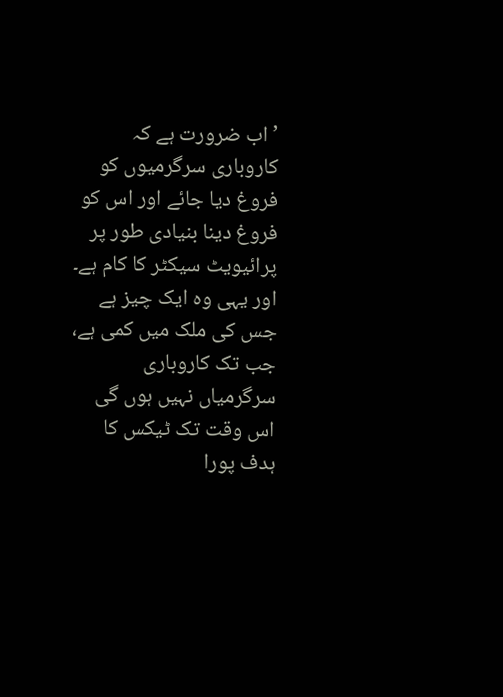’اب ضرورت ہے کہ کاروباری سرگرمیوں کو فروغ دیا جائے اور اس کو فروغ دینا بنیادی طور پر پرائیویٹ سیکٹر کا کام ہے۔ اور یہی وہ ایک چیز ہے جس کی ملک میں کمی ہے، جب تک کاروباری سرگرمیاں نہیں ہوں گی اس وقت تک ٹیکس کا ہدف پورا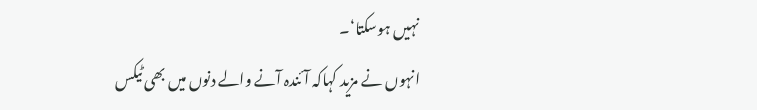نہیں ہوسکتا‘۔
انہوں نے مزید کہاکہ آئندہ آنے والے دنوں میں بھی ٹیکس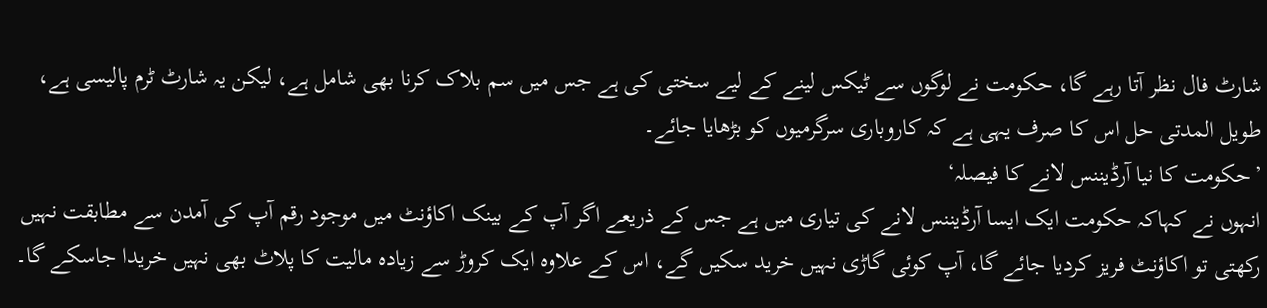شارٹ فال نظر آتا رہے گا، حکومت نے لوگوں سے ٹیکس لینے کے لیے سختی کی ہے جس میں سم بلاک کرنا بھی شامل ہے، لیکن یہ شارٹ ٹرم پالیسی ہے، طویل المدتی حل اس کا صرف یہی ہے کہ کاروباری سرگرمیوں کو بڑھایا جائے۔
’حکومت کا نیا آرڈیننس لانے کا فیصلہ‘
انہوں نے کہاکہ حکومت ایک ایسا آرڈیننس لانے کی تیاری میں ہے جس کے ذریعے اگر آپ کے بینک اکاؤنٹ میں موجود رقم آپ کی آمدن سے مطابقت نہیں رکھتی تو اکاؤنٹ فریز کردیا جائے گا، آپ کوئی گاڑی نہیں خرید سکیں گے، اس کے علاوہ ایک کروڑ سے زیادہ مالیت کا پلاٹ بھی نہیں خریدا جاسکے گا۔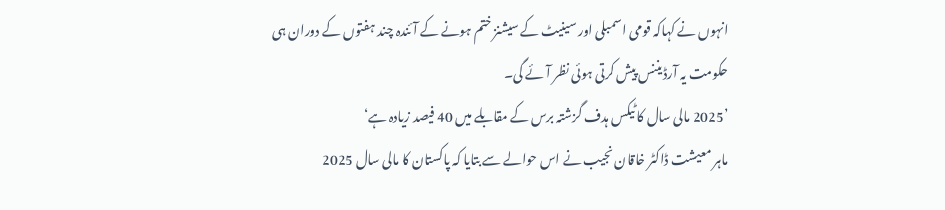انہوں نے کہاکہ قومی اسمبلی اور سینیٹ کے سیشنز ختم ہونے کے آئندہ چند ہفتوں کے دوران ہی حکومت یہ آرڈیننس پیش کرتی ہوئی نظر آئے گی۔
’2025 مالی سال کا ٹیکس ہدف گزشتہ برس کے مقابلے میں 40 فیصد زیادہ ہے‘
ماہر معیشت ڈاکٹر خاقان نجیب نے اس حوالے سے بتایا کہ پاکستان کا مالی سال 2025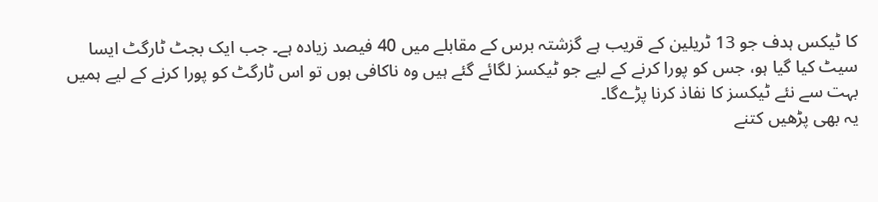کا ٹیکس ہدف جو 13 ٹریلین کے قریب ہے گزشتہ برس کے مقابلے میں 40 فیصد زیادہ ہے۔ جب ایک بجٹ ٹارگٹ ایسا سیٹ کیا گیا ہو، جس کو پورا کرنے کے لیے جو ٹیکسز لگائے گئے ہیں وہ ناکافی ہوں تو اس ٹارگٹ کو پورا کرنے کے لیے ہمیں بہت سے نئے ٹیکسز کا نفاذ کرنا پڑےگا۔
یہ بھی پڑھیں کتنے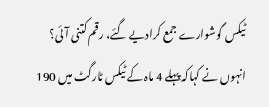ٹیکس گوشوارے جمع کرادیے گئے، رقم کتنی آئی؟
انہوں نے کہاکہ پہلے 4 ماہ کے ٹیکس ٹارگٹ میں 190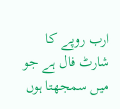ارب روپے کا شارٹ فال ہے جو میں سمجھتا ہوں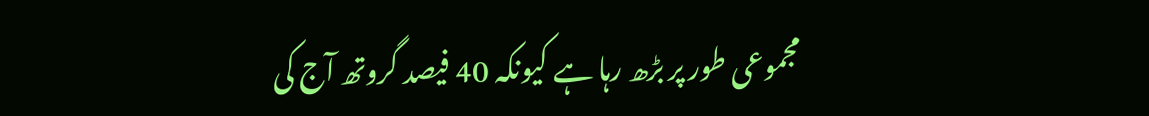مجموعی طور پر بڑھ رہا ہے کیونکہ 40 فیصد گروتھ آج کی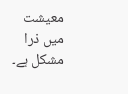معیشت میں ذرا مشکل ہے۔